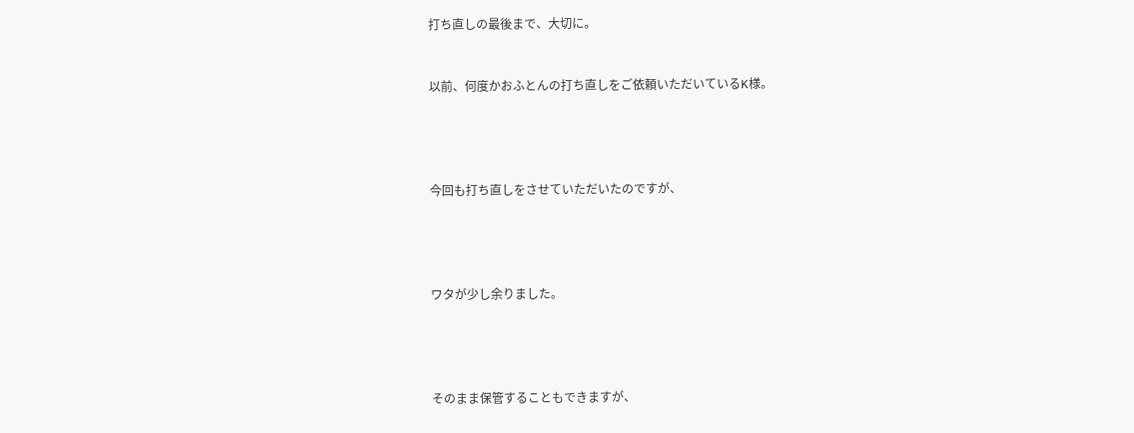打ち直しの最後まで、大切に。


以前、何度かおふとんの打ち直しをご依頼いただいているK様。




今回も打ち直しをさせていただいたのですが、




ワタが少し余りました。




そのまま保管することもできますが、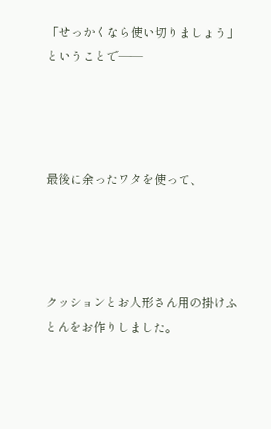「せっかくなら使い切りましょう」ということで――




最後に余ったワタを使って、




クッションとお人形さん用の掛けふとんをお作りしました。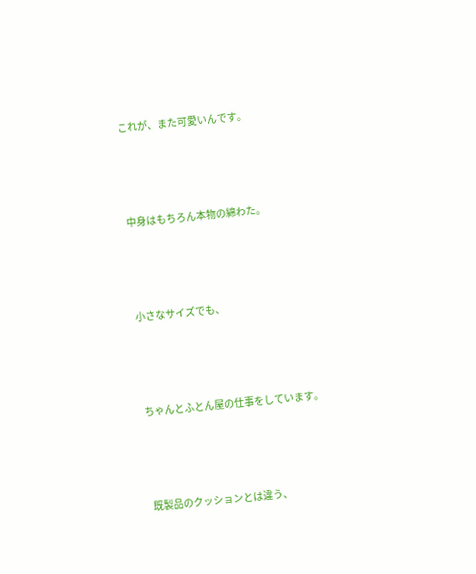これが、また可愛いんです。




中身はもちろん本物の綿わた。




小さなサイズでも、




ちゃんとふとん屋の仕事をしています。




既製品のクッションとは違う、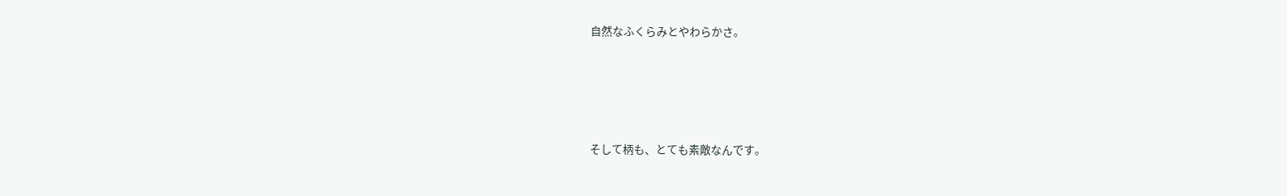自然なふくらみとやわらかさ。




そして柄も、とても素敵なんです。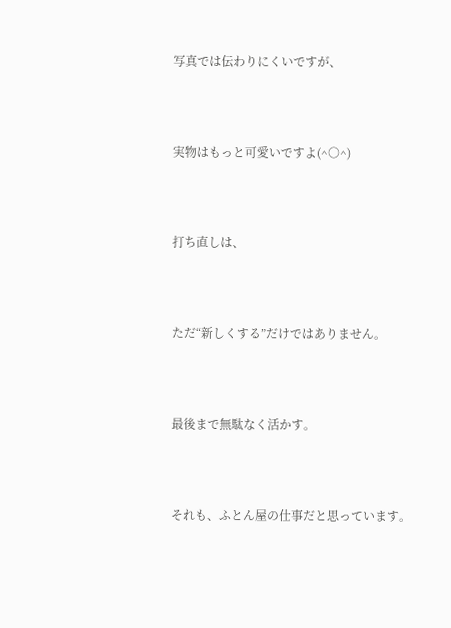写真では伝わりにくいですが、




実物はもっと可愛いですよ(^○^)




打ち直しは、




ただ“新しくする”だけではありません。




最後まで無駄なく活かす。




それも、ふとん屋の仕事だと思っています。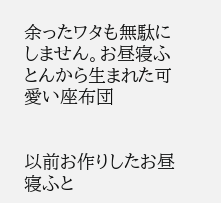余ったワタも無駄にしません。お昼寝ふとんから生まれた可愛い座布団


以前お作りしたお昼寝ふと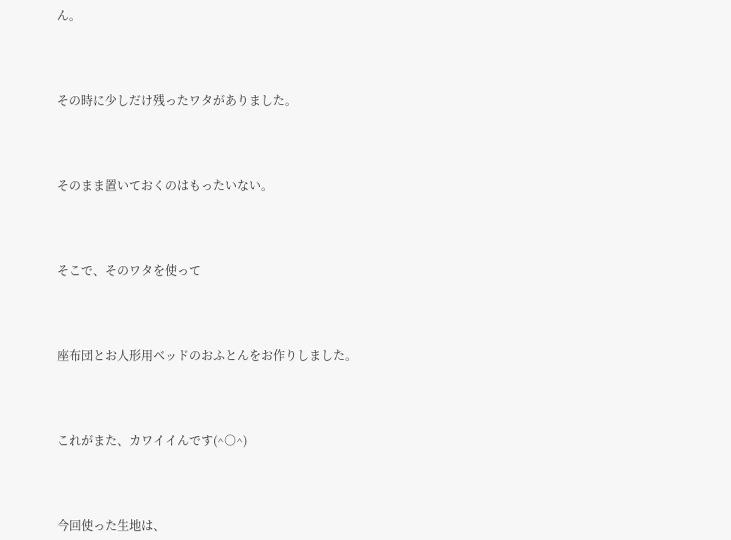ん。




その時に少しだけ残ったワタがありました。




そのまま置いておくのはもったいない。




そこで、そのワタを使って




座布団とお人形用ベッドのおふとんをお作りしました。




これがまた、カワイイんです(^○^)




今回使った生地は、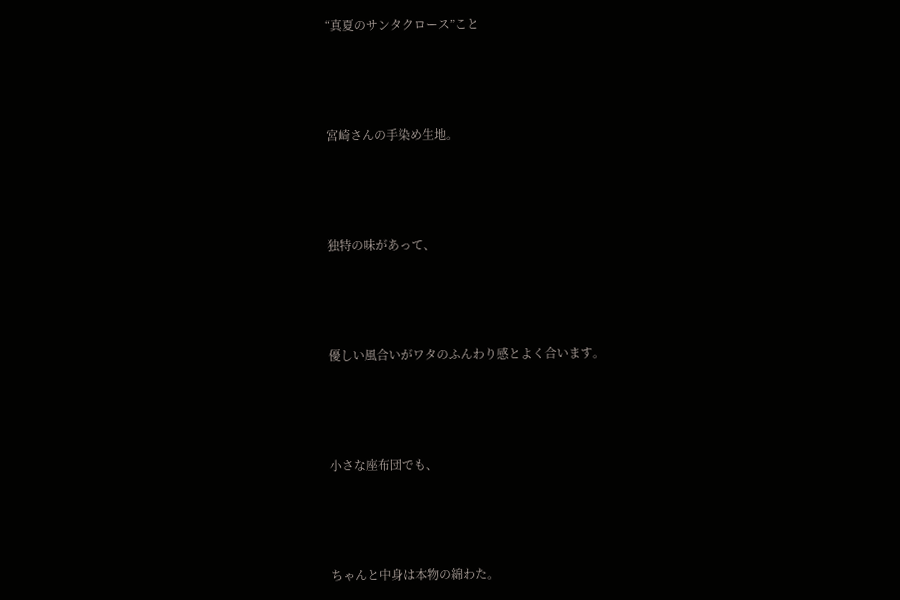“真夏のサンタクロース”こと




宮崎さんの手染め生地。




独特の味があって、




優しい風合いがワタのふんわり感とよく合います。




小さな座布団でも、




ちゃんと中身は本物の綿わた。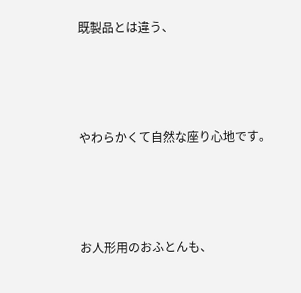既製品とは違う、




やわらかくて自然な座り心地です。




お人形用のおふとんも、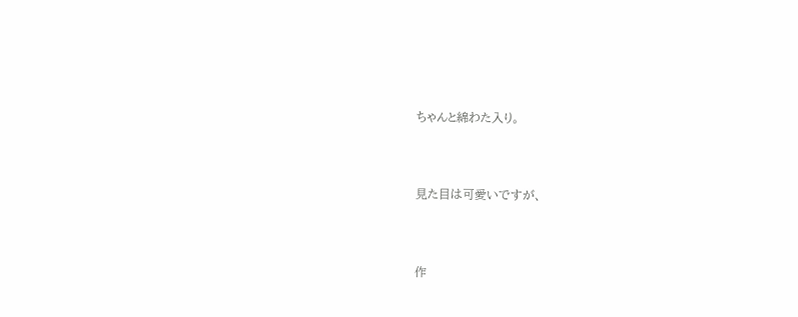ちゃんと綿わた入り。




見た目は可愛いですが、




作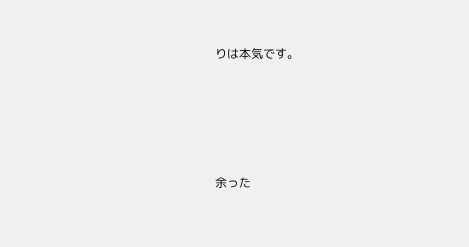りは本気です。




余った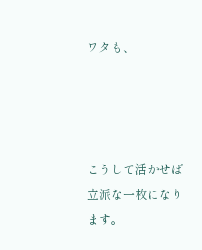ワタも、




こうして活かせば立派な一枚になります。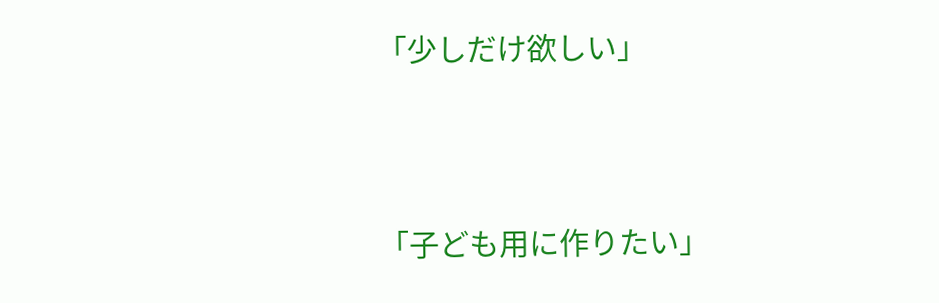「少しだけ欲しい」




「子ども用に作りたい」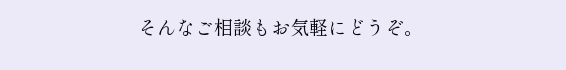そんなご相談もお気軽にどうぞ。